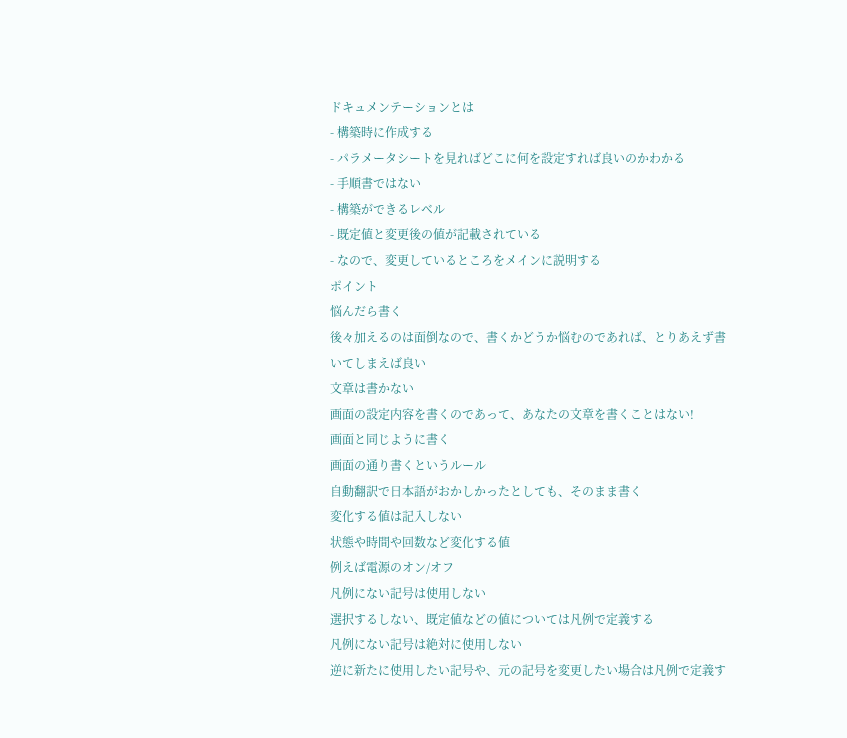ドキュメンテーションとは
- 構築時に作成する
- パラメータシートを見ればどこに何を設定すれば良いのかわかる
- 手順書ではない
- 構築ができるレベル
- 既定値と変更後の値が記載されている
- なので、変更しているところをメインに説明する
ポイント
悩んだら書く
後々加えるのは面倒なので、書くかどうか悩むのであれば、とりあえず書いてしまえば良い
文章は書かない
画面の設定内容を書くのであって、あなたの文章を書くことはない!
画面と同じように書く
画面の通り書くというルール
自動翻訳で日本語がおかしかったとしても、そのまま書く
変化する値は記入しない
状態や時間や回数など変化する値
例えば電源のオン/オフ
凡例にない記号は使用しない
選択するしない、既定値などの値については凡例で定義する
凡例にない記号は絶対に使用しない
逆に新たに使用したい記号や、元の記号を変更したい場合は凡例で定義す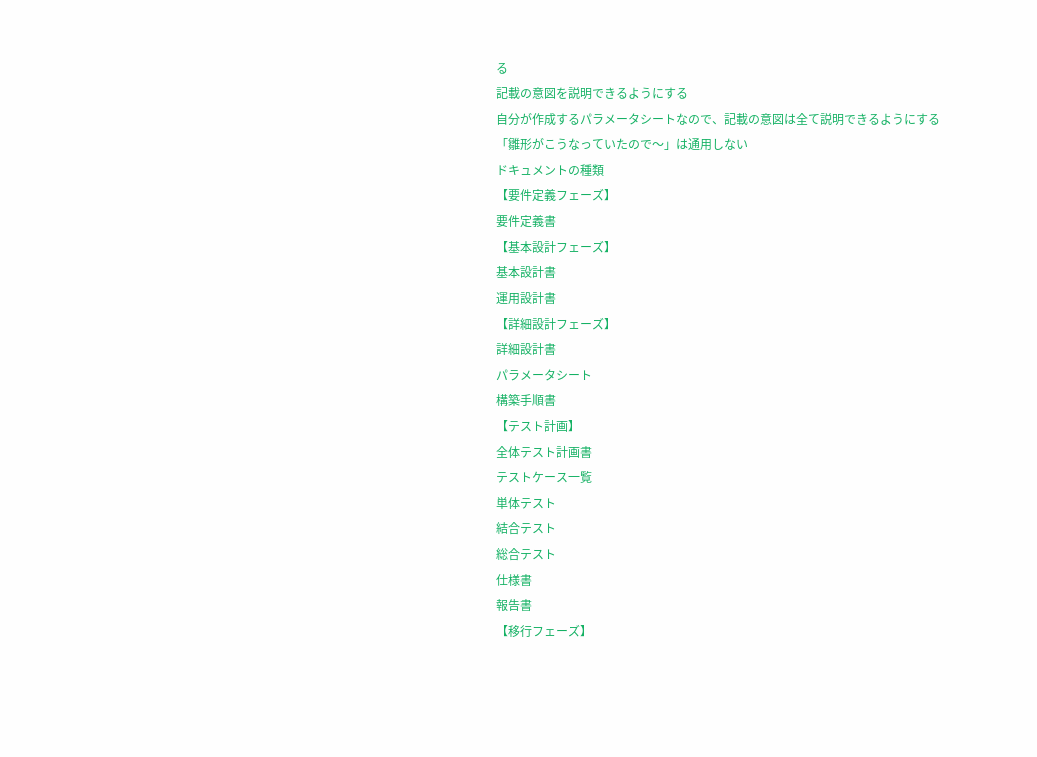る
記載の意図を説明できるようにする
自分が作成するパラメータシートなので、記載の意図は全て説明できるようにする
「雛形がこうなっていたので〜」は通用しない
ドキュメントの種類
【要件定義フェーズ】
要件定義書
【基本設計フェーズ】
基本設計書
運用設計書
【詳細設計フェーズ】
詳細設計書
パラメータシート
構築手順書
【テスト計画】
全体テスト計画書
テストケース一覧
単体テスト
結合テスト
総合テスト
仕様書
報告書
【移行フェーズ】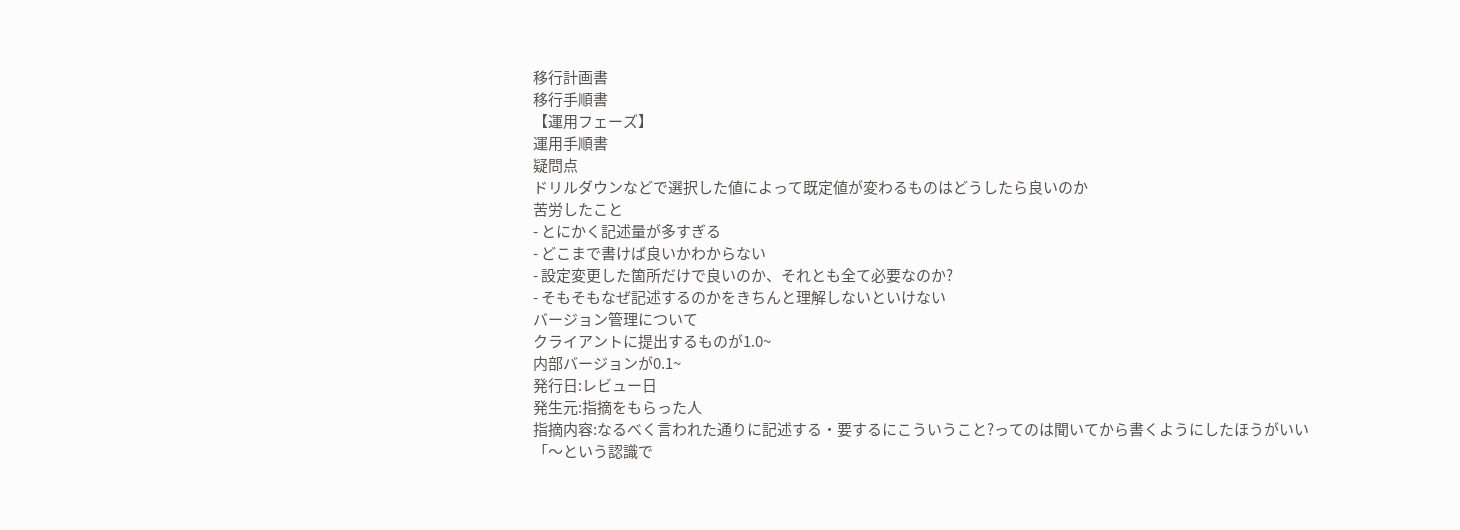移行計画書
移行手順書
【運用フェーズ】
運用手順書
疑問点
ドリルダウンなどで選択した値によって既定値が変わるものはどうしたら良いのか
苦労したこと
- とにかく記述量が多すぎる
- どこまで書けば良いかわからない
- 設定変更した箇所だけで良いのか、それとも全て必要なのか?
- そもそもなぜ記述するのかをきちんと理解しないといけない
バージョン管理について
クライアントに提出するものが1.0~
内部バージョンが0.1~
発行日:レビュー日
発生元:指摘をもらった人
指摘内容:なるべく言われた通りに記述する・要するにこういうこと?ってのは聞いてから書くようにしたほうがいい
「〜という認識で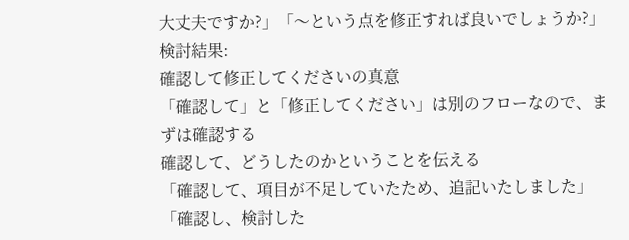大丈夫ですか?」「〜という点を修正すれば良いでしょうか?」
検討結果:
確認して修正してくださいの真意
「確認して」と「修正してください」は別のフローなので、まずは確認する
確認して、どうしたのかということを伝える
「確認して、項目が不足していたため、追記いたしました」
「確認し、検討した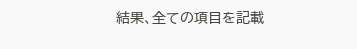結果、全ての項目を記載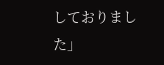しておりました」